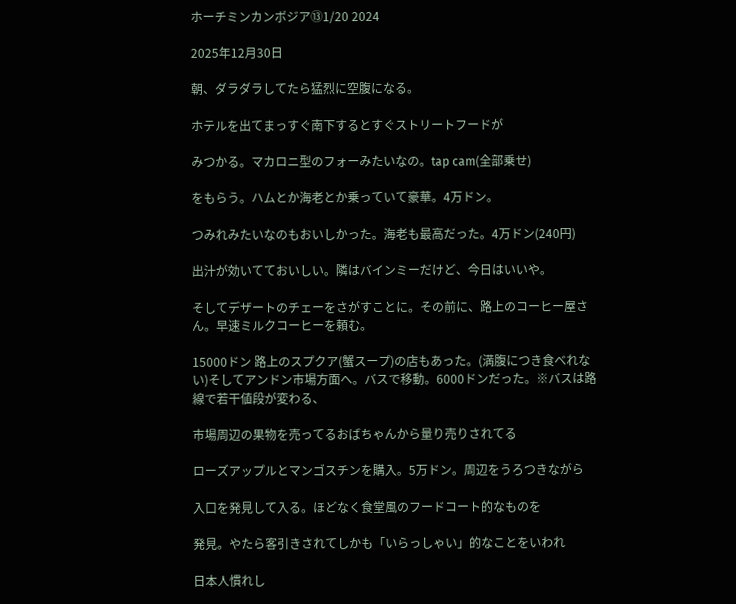ホーチミンカンボジア⑬1/20 2024

2025年12月30日

朝、ダラダラしてたら猛烈に空腹になる。

ホテルを出てまっすぐ南下するとすぐストリートフードが

みつかる。マカロニ型のフォーみたいなの。tap cam(全部乗せ)

をもらう。ハムとか海老とか乗っていて豪華。4万ドン。

つみれみたいなのもおいしかった。海老も最高だった。4万ドン(240円)

出汁が効いてておいしい。隣はバインミーだけど、今日はいいや。

そしてデザートのチェーをさがすことに。その前に、路上のコーヒー屋さん。早速ミルクコーヒーを頼む。

15000ドン 路上のスプクア(蟹スープ)の店もあった。(満腹につき食べれない)そしてアンドン市場方面へ。バスで移動。6000ドンだった。※バスは路線で若干値段が変わる、

市場周辺の果物を売ってるおばちゃんから量り売りされてる

ローズアップルとマンゴスチンを購入。5万ドン。周辺をうろつきながら

入口を発見して入る。ほどなく食堂風のフードコート的なものを

発見。やたら客引きされてしかも「いらっしゃい」的なことをいわれ

日本人慣れし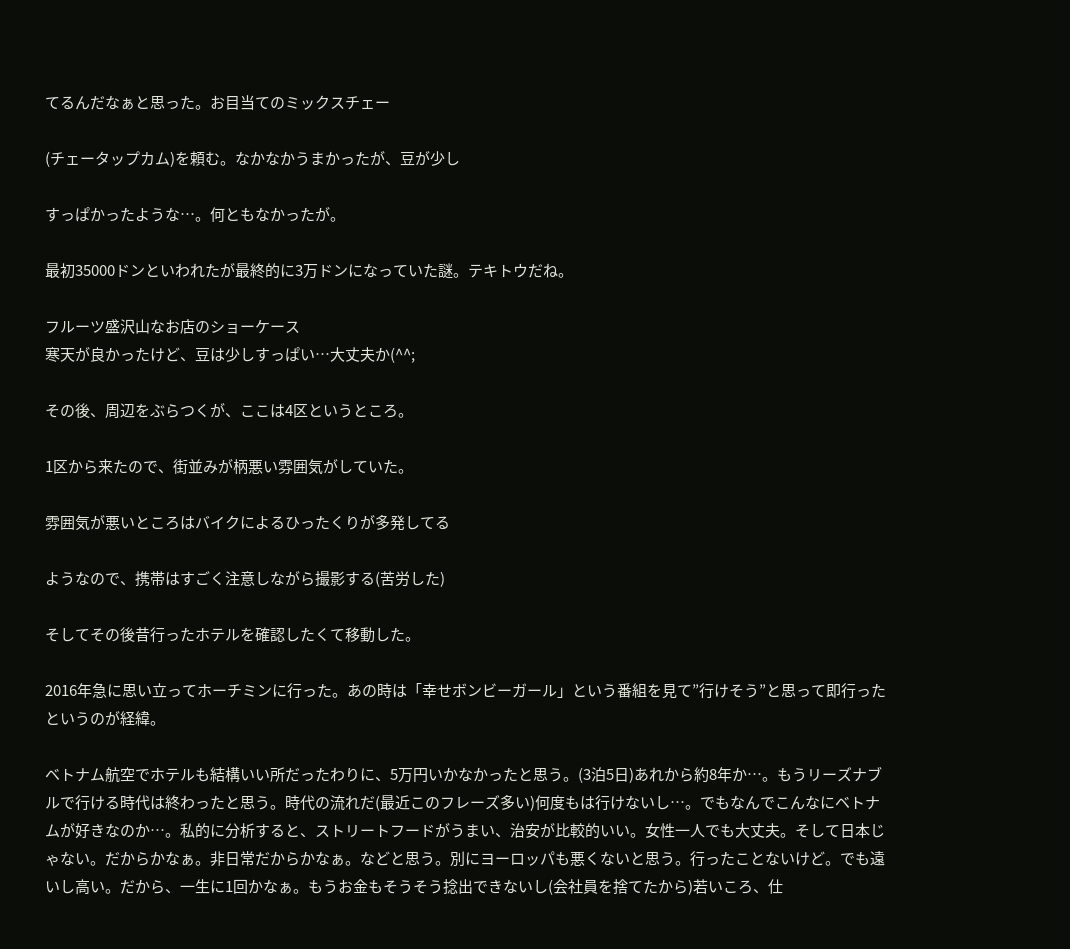てるんだなぁと思った。お目当てのミックスチェー

(チェータップカム)を頼む。なかなかうまかったが、豆が少し

すっぱかったような…。何ともなかったが。

最初35000ドンといわれたが最終的に3万ドンになっていた謎。テキトウだね。

フルーツ盛沢山なお店のショーケース
寒天が良かったけど、豆は少しすっぱい…大丈夫か(^^;

その後、周辺をぶらつくが、ここは4区というところ。

1区から来たので、街並みが柄悪い雰囲気がしていた。

雰囲気が悪いところはバイクによるひったくりが多発してる

ようなので、携帯はすごく注意しながら撮影する(苦労した)

そしてその後昔行ったホテルを確認したくて移動した。

2016年急に思い立ってホーチミンに行った。あの時は「幸せボンビーガール」という番組を見て”行けそう”と思って即行ったというのが経緯。

ベトナム航空でホテルも結構いい所だったわりに、5万円いかなかったと思う。(3泊5日)あれから約8年か…。もうリーズナブルで行ける時代は終わったと思う。時代の流れだ(最近このフレーズ多い)何度もは行けないし…。でもなんでこんなにベトナムが好きなのか…。私的に分析すると、ストリートフードがうまい、治安が比較的いい。女性一人でも大丈夫。そして日本じゃない。だからかなぁ。非日常だからかなぁ。などと思う。別にヨーロッパも悪くないと思う。行ったことないけど。でも遠いし高い。だから、一生に1回かなぁ。もうお金もそうそう捻出できないし(会社員を捨てたから)若いころ、仕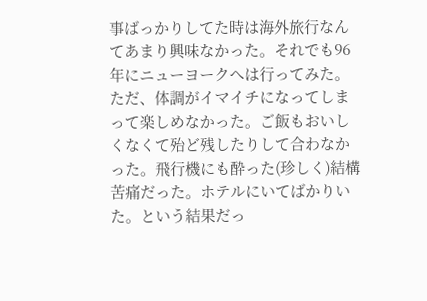事ばっかりしてた時は海外旅行なんてあまり興味なかった。それでも96年にニューヨークへは行ってみた。ただ、体調がイマイチになってしまって楽しめなかった。ご飯もおいしくなくて殆ど残したりして合わなかった。飛行機にも酔った(珍しく)結構苦痛だった。ホテルにいてばかりいた。という結果だっ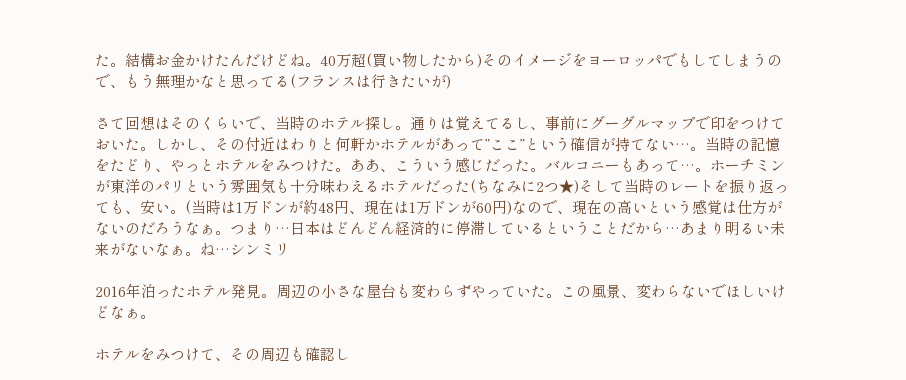た。結構お金かけたんだけどね。40万超(買い物したから)そのイメージをヨーロッパでもしてしまうので、もう無理かなと思ってる(フランスは行きたいが)

さて回想はそのくらいで、当時のホテル探し。通りは覚えてるし、事前にグーグルマップで印をつけておいた。しかし、その付近はわりと何軒かホテルがあって”ここ”という確信が持てない…。当時の記憶をたどり、やっとホテルをみつけた。ああ、こういう感じだった。バルコニーもあって…。ホーチミンが東洋のパリという雰囲気も十分味わえるホテルだった(ちなみに2つ★)そして当時のレートを振り返っても、安い。(当時は1万ドンが約48円、現在は1万ドンが60円)なので、現在の高いという感覚は仕方がないのだろうなぁ。つまり…日本はどんどん経済的に停滞しているということだから…あまり明るい未来がないなぁ。ね…シンミリ

2016年泊ったホテル発見。周辺の小さな屋台も変わらずやっていた。この風景、変わらないでほしいけどなぁ。

ホテルをみつけて、その周辺も確認し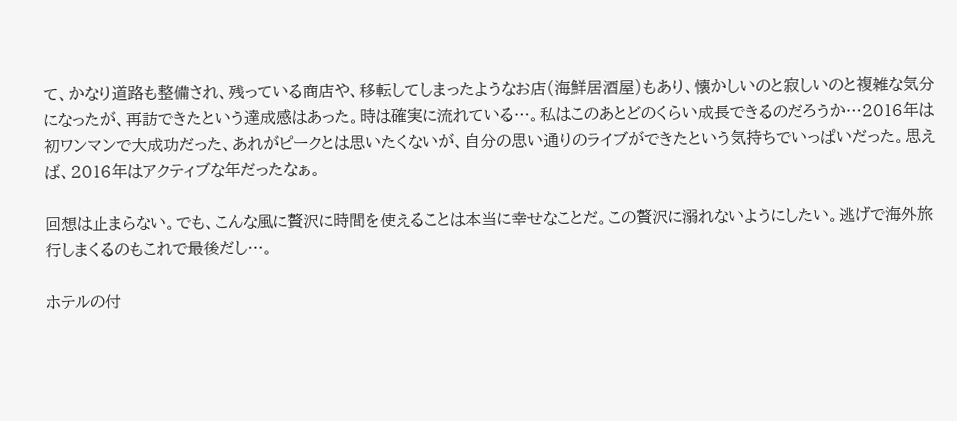て、かなり道路も整備され、残っている商店や、移転してしまったようなお店(海鮮居酒屋)もあり、懐かしいのと寂しいのと複雑な気分になったが、再訪できたという達成感はあった。時は確実に流れている…。私はこのあとどのくらい成長できるのだろうか…2016年は初ワンマンで大成功だった、あれがピークとは思いたくないが、自分の思い通りのライブができたという気持ちでいっぱいだった。思えば、2016年はアクティブな年だったなぁ。

回想は止まらない。でも、こんな風に贅沢に時間を使えることは本当に幸せなことだ。この贅沢に溺れないようにしたい。逃げで海外旅行しまくるのもこれで最後だし…。

ホテルの付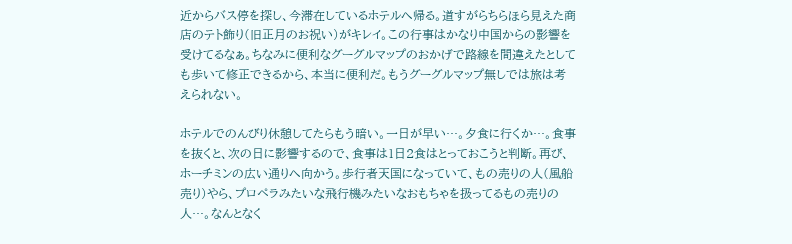近からバス停を探し、今滞在しているホテルへ帰る。道すがらちらほら見えた商店のテト飾り(旧正月のお祝い)がキレイ。この行事はかなり中国からの影響を受けてるなぁ。ちなみに便利なグーグルマップのおかげで路線を間違えたとしても歩いて修正できるから、本当に便利だ。もうグーグルマップ無しでは旅は考えられない。

ホテルでのんびり休憩してたらもう暗い。一日が早い…。夕食に行くか…。食事を抜くと、次の日に影響するので、食事は1日2食はとっておこうと判断。再び、ホーチミンの広い通りへ向かう。歩行者天国になっていて、もの売りの人(風船売り)やら、プロペラみたいな飛行機みたいなおもちゃを扱ってるもの売りの人…。なんとなく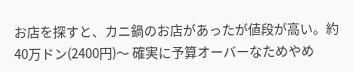お店を探すと、カニ鍋のお店があったが値段が高い。約40万ドン(2400円)〜 確実に予算オーバーなためやめ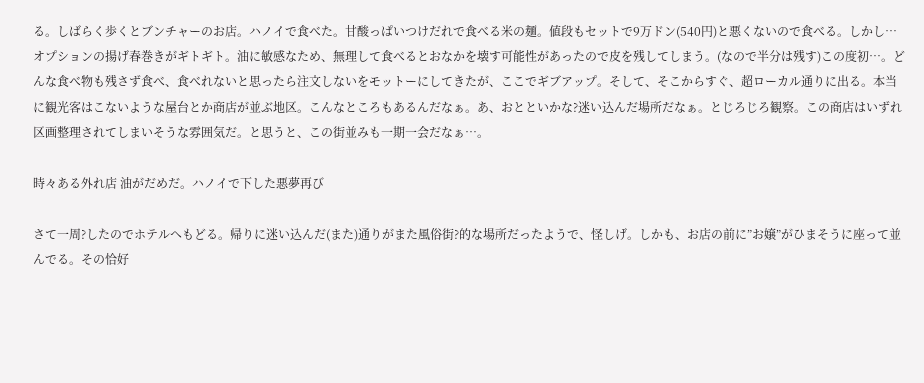る。しばらく歩くとブンチャーのお店。ハノイで食べた。甘酸っぱいつけだれで食べる米の麺。値段もセットで9万ドン(540円)と悪くないので食べる。しかし…オプションの揚げ春巻きがギトギト。油に敏感なため、無理して食べるとおなかを壊す可能性があったので皮を残してしまう。(なので半分は残す)この度初…。どんな食べ物も残さず食べ、食べれないと思ったら注文しないをモットーにしてきたが、ここでギブアップ。そして、そこからすぐ、超ローカル通りに出る。本当に観光客はこないような屋台とか商店が並ぶ地区。こんなところもあるんだなぁ。あ、おとといかな?迷い込んだ場所だなぁ。とじろじろ観察。この商店はいずれ区画整理されてしまいそうな雰囲気だ。と思うと、この街並みも一期一会だなぁ…。

時々ある外れ店 油がだめだ。ハノイで下した悪夢再び

さて一周?したのでホテルへもどる。帰りに迷い込んだ(また)通りがまた風俗街?的な場所だったようで、怪しげ。しかも、お店の前に”お嬢”がひまそうに座って並んでる。その恰好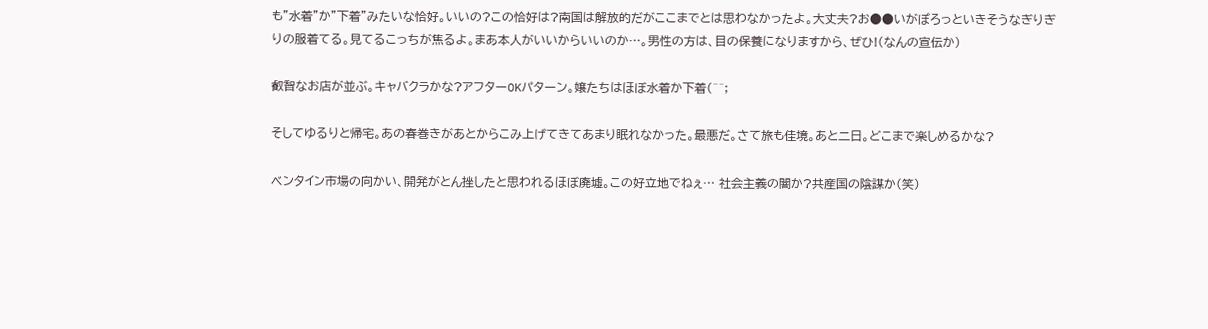も”水着”か”下着”みたいな恰好。いいの?この恰好は?南国は解放的だがここまでとは思わなかったよ。大丈夫?お●●いがぽろっといきそうなぎりぎりの服着てる。見てるこっちが焦るよ。まあ本人がいいからいいのか…。男性の方は、目の保養になりますから、ぜひ!(なんの宣伝か)

叡智なお店が並ぶ。キャバクラかな?アフターOKパターン。嬢たちはほぼ水着か下着(^^;

そしてゆるりと帰宅。あの春巻きがあとからこみ上げてきてあまり眠れなかった。最悪だ。さて旅も佳境。あと二日。どこまで楽しめるかな?

ベンタイン市場の向かい、開発がとん挫したと思われるほぼ廃墟。この好立地でねぇ… 社会主義の闇か?共産国の陰謀か(笑)